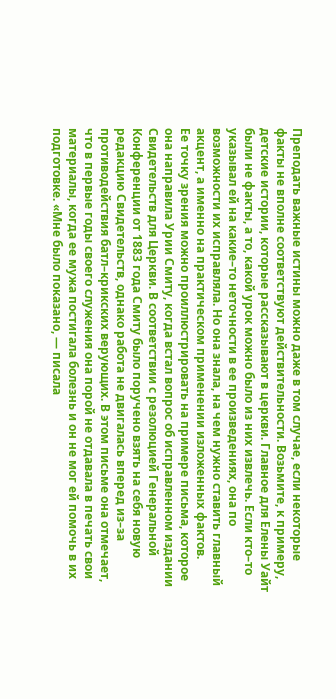Преподать важные истины можно даже в том случае, если некоторые факты не вполне соответствуют действительности. Возьмите, к примеру, детские истории, которые рассказывают в церкви. Главное для Елены Уайт были не факты, а то, какой урок можно было из них извлечь. Если кто–то указывал ей на какие–то неточности в ее произведениях, она по возможности их исправляла. Но она знала, на чем нужно ставить главный акцент, а именно на практическом применении изложенных фактов.
Ее точку зрения можно проиллюстрировать на примере письма, которое она направила Урии Смиту, когда встал вопрос об исправленном издании Свидетельств для Церкви. В соответствии с резолюцией Генеральной Конференции от 1883 года Смиту было поручено взять на себя новую редакцию Свидетельств, однако работа не двигалась вперед из–за противодействия батл–крикских верующих. В этом письме она отмечает, что в первые годы своего служения она порой не отдавала в печать свои материалы, когда ее мужа постигала болезнь и он не мог ей помочь в их подготовке. «Мне было показано, — писала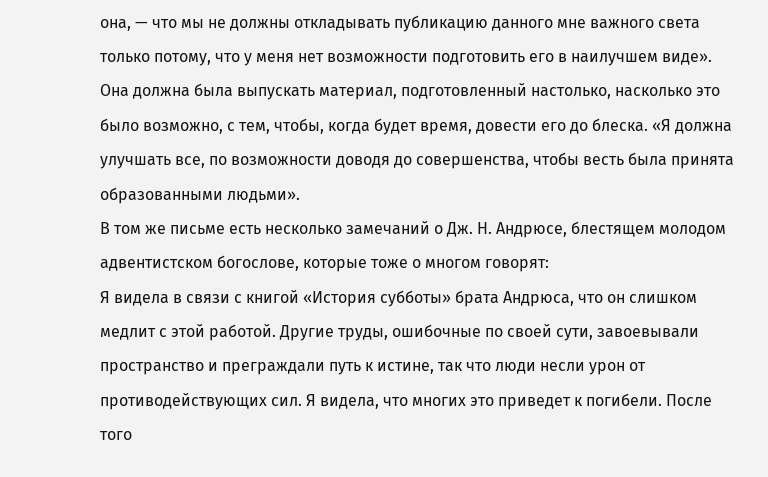она, — что мы не должны откладывать публикацию данного мне важного света только потому, что у меня нет возможности подготовить его в наилучшем виде». Она должна была выпускать материал, подготовленный настолько, насколько это было возможно, с тем, чтобы, когда будет время, довести его до блеска. «Я должна улучшать все, по возможности доводя до совершенства, чтобы весть была принята образованными людьми».
В том же письме есть несколько замечаний о Дж. Н. Андрюсе, блестящем молодом адвентистском богослове, которые тоже о многом говорят:
Я видела в связи с книгой «История субботы» брата Андрюса, что он слишком медлит с этой работой. Другие труды, ошибочные по своей сути, завоевывали пространство и преграждали путь к истине, так что люди несли урон от противодействующих сил. Я видела, что многих это приведет к погибели. После того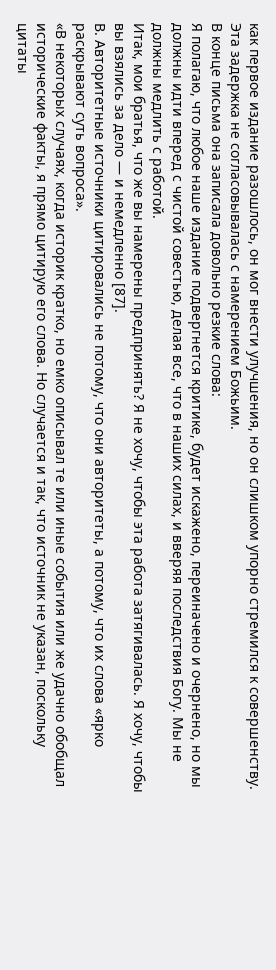как первое издание разошлось, он мог внести улучшения, но он слишком упорно стремился к совершенству. Эта задержка не согласовывалась с намерением Божьим.
В конце письма она записала довольно резкие слова:
Я полагаю, что любое наше издание подвергнется критике, будет искажено, переиначено и очернено, но мы должны идти вперед с чистой совестью, делая все, что в наших силах, и вверяя последствия Богу. Мы не должны медлить с работой.
Итак, мои братья, что же вы намерены предпринять? Я не хочу, чтобы эта работа затягивалась. Я хочу, чтобы вы взялись за дело — и немедленно [87].
В. Авторитетные источники цитировались не потому, что они авторитеты, а потому, что их слова «ярко раскрывают суть вопроса».
«В некоторых случаях, когда историк кратко, но емко описывал те или иные события или же удачно обобщал исторические факты, я прямо цитирую его слова. Но случается и так, что источник не указан, поскольку цитаты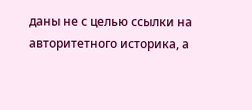даны не с целью ссылки на авторитетного историка, а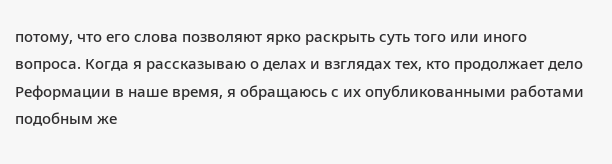потому, что его слова позволяют ярко раскрыть суть того или иного вопроса. Когда я рассказываю о делах и взглядах тех, кто продолжает дело Реформации в наше время, я обращаюсь с их опубликованными работами подобным же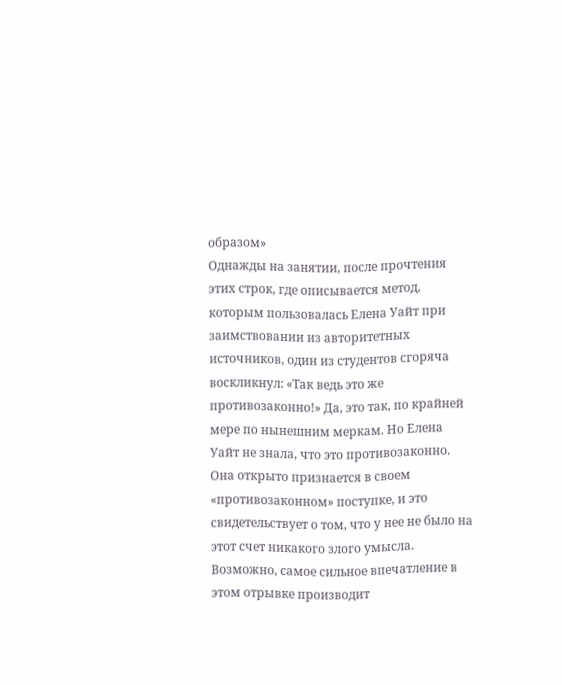образом»
Однажды на занятии, после прочтения этих строк, где описывается метод, которым пользовалась Елена Уайт при заимствовании из авторитетных источников, один из студентов сгоряча воскликнул: «Так ведь это же противозаконно!» Да, это так, по крайней мере по нынешним меркам. Но Елена Уайт не знала, что это противозаконно. Она открыто признается в своем «противозаконном» поступке, и это свидетельствует о том, что у нее не было на этот счет никакого злого умысла.
Возможно, самое сильное впечатление в этом отрывке производит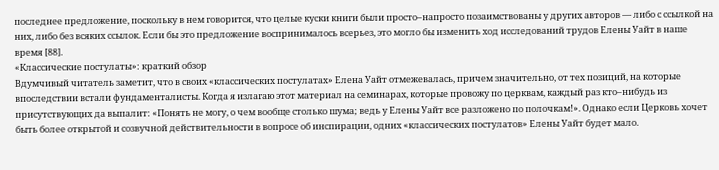последнее предложение, поскольку в нем говорится, что целые куски книги были просто–напросто позаимствованы у других авторов — либо с ссылкой на них, либо без всяких ссылок. Если бы это предложение воспринималось всерьез, это могло бы изменить ход исследований трудов Елены Уайт в наше время [88].
«Классические постулаты»: краткий обзор
Вдумчивый читатель заметит, что в своих «классических постулатах» Елена Уайт отмежевалась, причем значительно, от тех позиций, на которые впоследствии встали фундаменталисты. Когда я излагаю этот материал на семинарах, которые провожу по церквам, каждый раз кто–нибудь из присутствующих да выпалит: «Понять не могу, о чем вообще столько шума; ведь у Елены Уайт все разложено по полочкам!». Однако если Церковь хочет быть более открытой и созвучной действительности в вопросе об инспирации, одних «классических постулатов» Елены Уайт будет мало.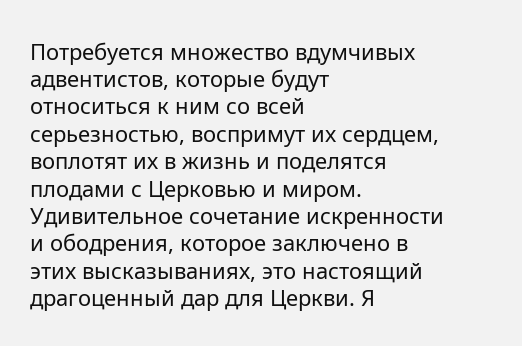Потребуется множество вдумчивых адвентистов, которые будут относиться к ним со всей серьезностью, воспримут их сердцем, воплотят их в жизнь и поделятся плодами с Церковью и миром. Удивительное сочетание искренности и ободрения, которое заключено в этих высказываниях, это настоящий драгоценный дар для Церкви. Я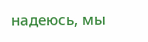надеюсь, мы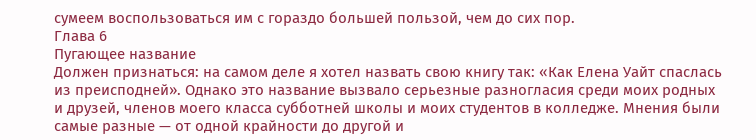сумеем воспользоваться им с гораздо большей пользой, чем до сих пор.
Глава 6
Пугающее название
Должен признаться: на самом деле я хотел назвать свою книгу так: «Как Елена Уайт спаслась из преисподней». Однако это название вызвало серьезные разногласия среди моих родных и друзей, членов моего класса субботней школы и моих студентов в колледже. Мнения были самые разные — от одной крайности до другой и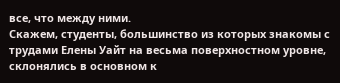все, что между ними.
Скажем, студенты, большинство из которых знакомы с трудами Елены Уайт на весьма поверхностном уровне, склонялись в основном к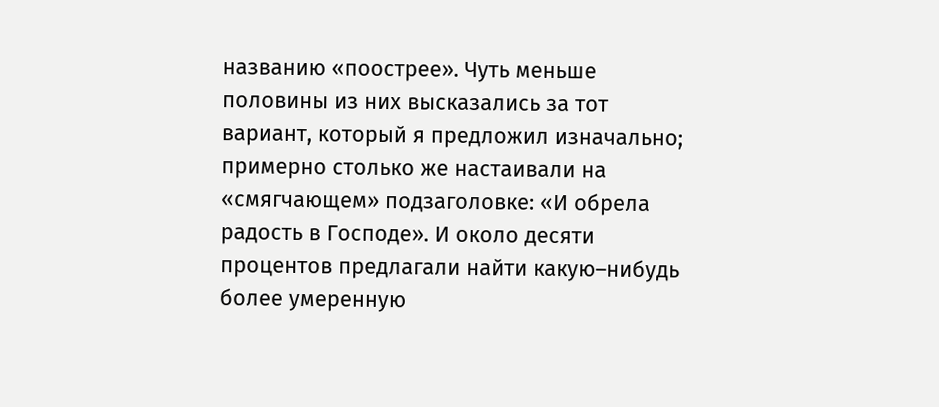названию «поострее». Чуть меньше половины из них высказались за тот вариант, который я предложил изначально; примерно столько же настаивали на «смягчающем» подзаголовке: «И обрела радость в Господе». И около десяти процентов предлагали найти какую–нибудь более умеренную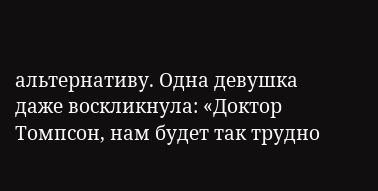альтернативу. Одна девушка даже воскликнула: «Доктор Томпсон, нам будет так трудно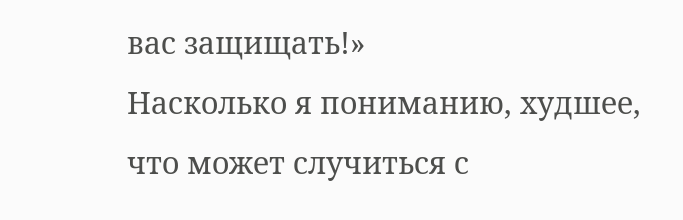вас защищать!»
Насколько я пониманию, худшее, что может случиться с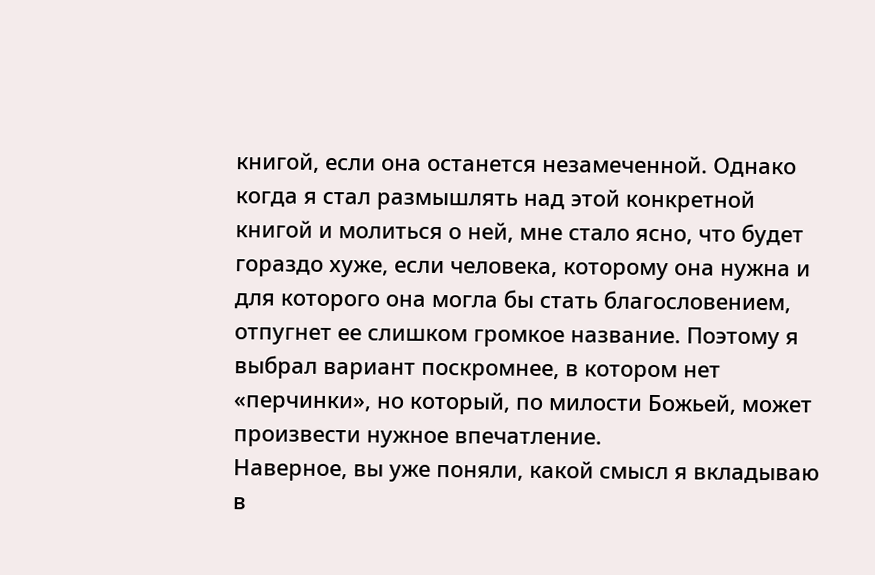книгой, если она останется незамеченной. Однако когда я стал размышлять над этой конкретной книгой и молиться о ней, мне стало ясно, что будет гораздо хуже, если человека, которому она нужна и для которого она могла бы стать благословением, отпугнет ее слишком громкое название. Поэтому я выбрал вариант поскромнее, в котором нет «перчинки», но который, по милости Божьей, может произвести нужное впечатление.
Наверное, вы уже поняли, какой смысл я вкладываю в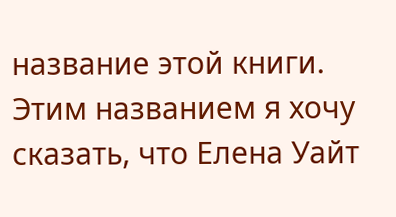название этой книги. Этим названием я хочу сказать, что Елена Уайт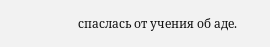спаслась от учения об аде.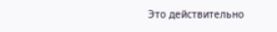Это действительно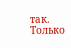так. Только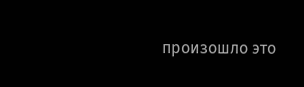произошло это